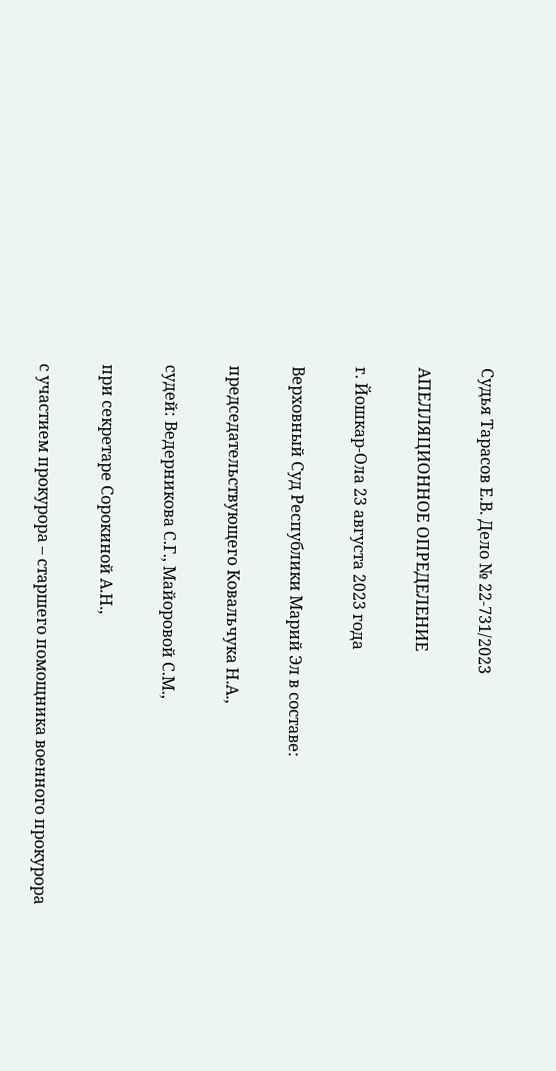Судья Тарасов Е.В. Дело № 22-731/2023

АПЕЛЛЯЦИОННОЕ ОПРЕДЕЛЕНИЕ

г. Йошкар-Ола 23 августа 2023 года

Верховный Суд Республики Марий Эл в составе:

председательствующего Ковальчука Н.А.,

судей: Ведерникова С.Г., Майоровой С.М.,

при секретаре Сорокиной А.Н.,

с участием прокурора – старшего помощника военного прокурора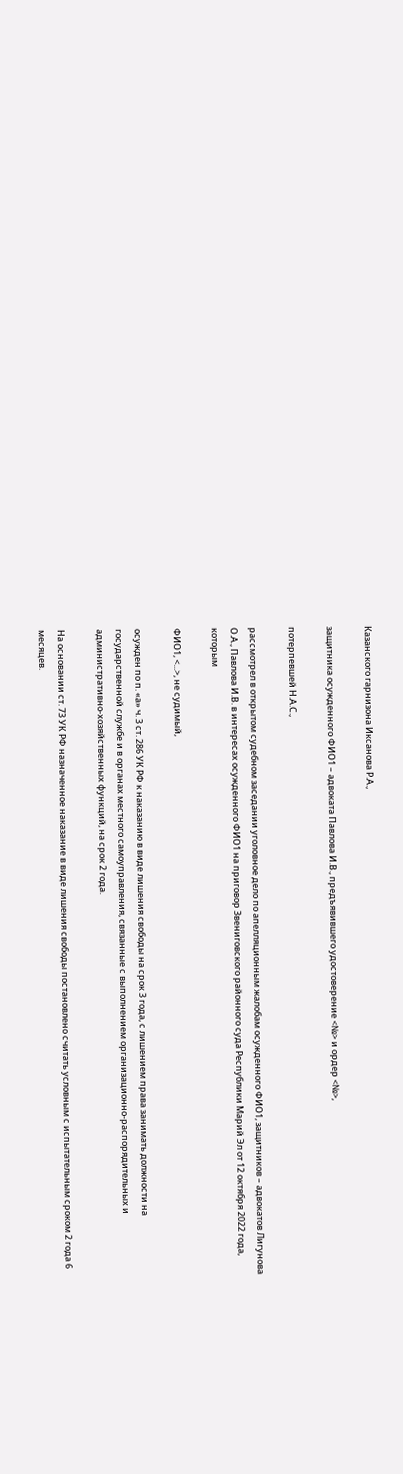Казанского гарнизона Иксанова Р.А.,

защитника осужденного ФИО1 – адвоката Павлова И.В., предъявившего удостоверение <№> и ордер <№>,

потерпевшей Н.А.С.,

рассмотрел в открытом судебном заседании уголовное дело по апелляционным жалобам осужденного ФИО1, защитников – адвокатов Лигунова О.А., Павлова И.В. в интересах осужденного ФИО1 на приговор Звениговского районного суда Республики Марий Эл от 12 октября 2022 года, которым

ФИО1, <...>, не судимый,

осужден по п. «а» ч. 3 ст. 286 УК РФ к наказанию в виде лишения свободы на срок 3 года, с лишением права занимать должности на государственной службе и в органах местного самоуправления, связанные с выполнением организационно-распорядительных и административно-хозяйственных функций, на срок 2 года.

На основании ст. 73 УК РФ назначенное наказание в виде лишения свободы постановлено считать условным с испытательным сроком 2 года 6 месяцев.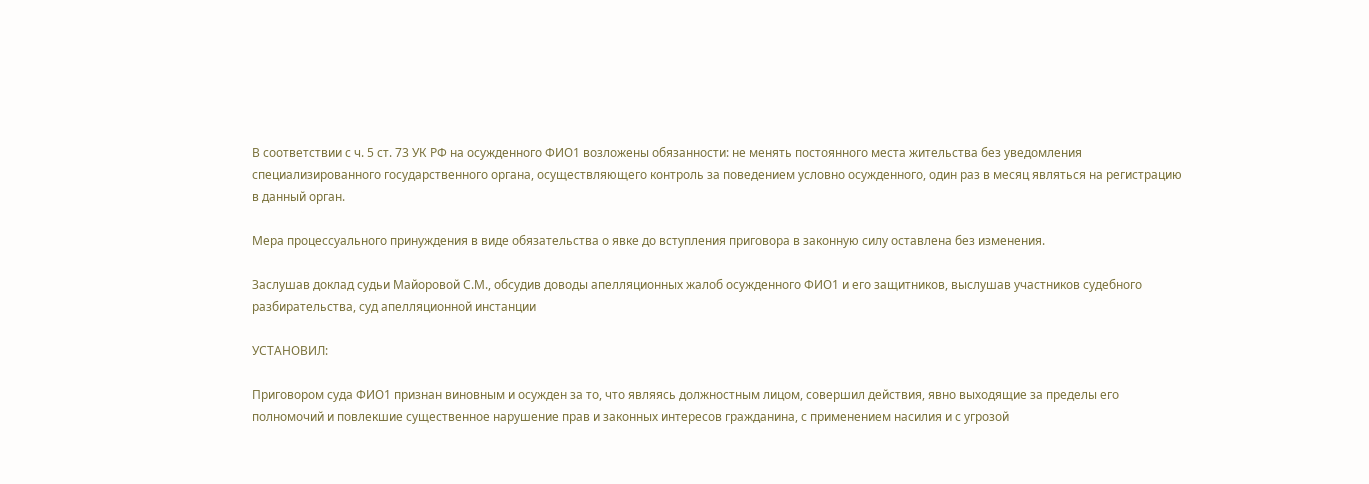В соответствии с ч. 5 ст. 73 УК РФ на осужденного ФИО1 возложены обязанности: не менять постоянного места жительства без уведомления специализированного государственного органа, осуществляющего контроль за поведением условно осужденного, один раз в месяц являться на регистрацию в данный орган.

Мера процессуального принуждения в виде обязательства о явке до вступления приговора в законную силу оставлена без изменения.

Заслушав доклад судьи Майоровой С.М., обсудив доводы апелляционных жалоб осужденного ФИО1 и его защитников, выслушав участников судебного разбирательства, суд апелляционной инстанции

УСТАНОВИЛ:

Приговором суда ФИО1 признан виновным и осужден за то, что являясь должностным лицом, совершил действия, явно выходящие за пределы его полномочий и повлекшие существенное нарушение прав и законных интересов гражданина, с применением насилия и с угрозой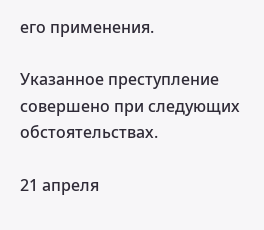его применения.

Указанное преступление совершено при следующих обстоятельствах.

21 апреля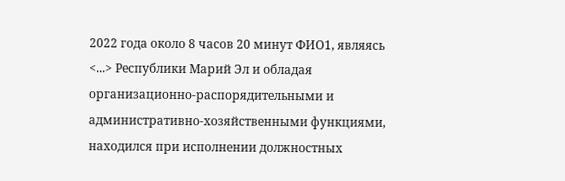2022 года около 8 часов 20 минут ФИО1, являясь <...> Республики Марий Эл и обладая организационно-распорядительными и административно-хозяйственными функциями, находился при исполнении должностных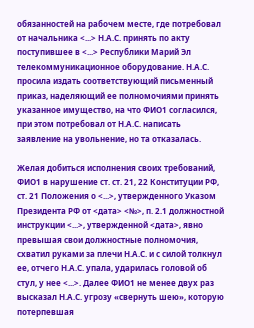обязанностей на рабочем месте, где потребовал от начальника <...> Н.А.С. принять по акту поступившее в <...> Республики Марий Эл телекоммуникационное оборудование. Н.А.С. просила издать соответствующий письменный приказ, наделяющий ее полномочиями принять указанное имущество, на что ФИО1 согласился, при этом потребовал от Н.А.С. написать заявление на увольнение, но та отказалась.

Желая добиться исполнения своих требований, ФИО1 в нарушение ст. ст. 21, 22 Конституции РФ, ст. 21 Положения о <...>, утвержденного Указом Президента РФ от <дата> <№>, п. 2.1 должностной инструкции <...>, утвержденной <дата>, явно превышая свои должностные полномочия, схватил руками за плечи Н.А.С. и с силой толкнул ее, отчего Н.А.С. упала, ударилась головой об стул, у нее <...>. Далее ФИО1 не менее двух раз высказал Н.А.С. угрозу «свернуть шею», которую потерпевшая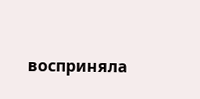восприняла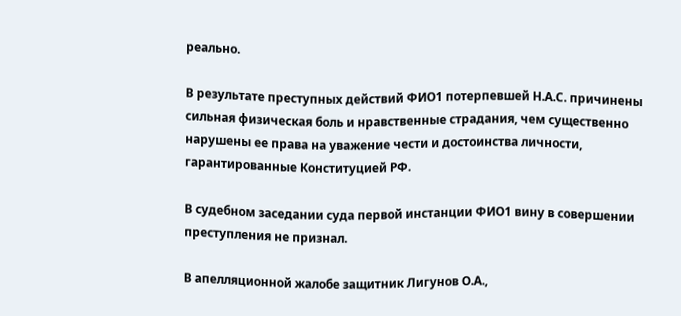реально.

В результате преступных действий ФИО1 потерпевшей Н.А.С. причинены сильная физическая боль и нравственные страдания, чем существенно нарушены ее права на уважение чести и достоинства личности, гарантированные Конституцией РФ.

В судебном заседании суда первой инстанции ФИО1 вину в совершении преступления не признал.

В апелляционной жалобе защитник Лигунов О.А.,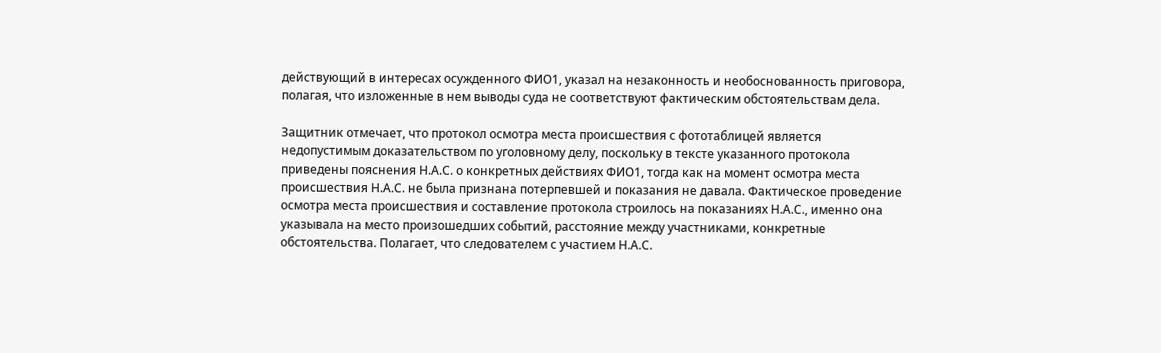действующий в интересах осужденного ФИО1, указал на незаконность и необоснованность приговора, полагая, что изложенные в нем выводы суда не соответствуют фактическим обстоятельствам дела.

Защитник отмечает, что протокол осмотра места происшествия с фототаблицей является недопустимым доказательством по уголовному делу, поскольку в тексте указанного протокола приведены пояснения Н.А.С. о конкретных действиях ФИО1, тогда как на момент осмотра места происшествия Н.А.С. не была признана потерпевшей и показания не давала. Фактическое проведение осмотра места происшествия и составление протокола строилось на показаниях Н.А.С., именно она указывала на место произошедших событий, расстояние между участниками, конкретные обстоятельства. Полагает, что следователем с участием Н.А.С.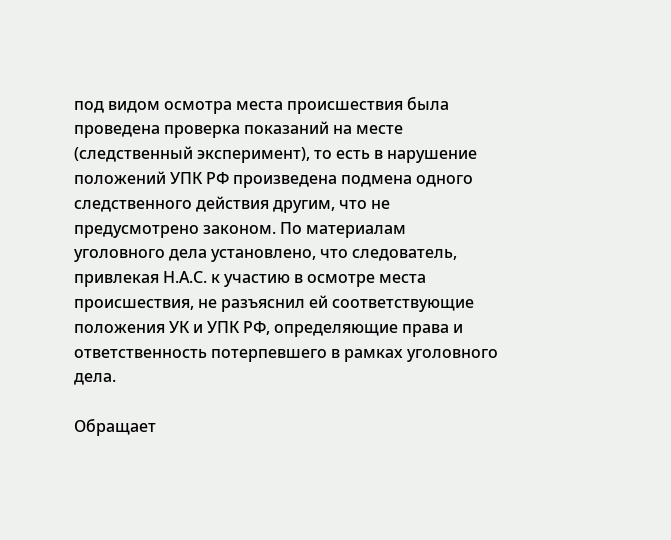под видом осмотра места происшествия была проведена проверка показаний на месте (следственный эксперимент), то есть в нарушение положений УПК РФ произведена подмена одного следственного действия другим, что не предусмотрено законом. По материалам уголовного дела установлено, что следователь, привлекая Н.А.С. к участию в осмотре места происшествия, не разъяснил ей соответствующие положения УК и УПК РФ, определяющие права и ответственность потерпевшего в рамках уголовного дела.

Обращает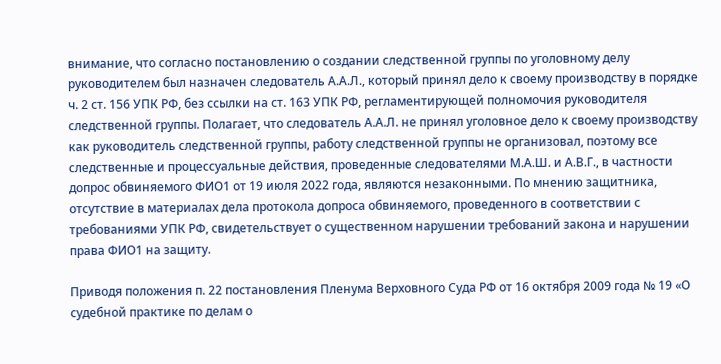внимание, что согласно постановлению о создании следственной группы по уголовному делу руководителем был назначен следователь А.А.Л., который принял дело к своему производству в порядке ч. 2 ст. 156 УПК РФ, без ссылки на ст. 163 УПК РФ, регламентирующей полномочия руководителя следственной группы. Полагает, что следователь А.А.Л. не принял уголовное дело к своему производству как руководитель следственной группы, работу следственной группы не организовал, поэтому все следственные и процессуальные действия, проведенные следователями М.А.Ш. и А.В.Г., в частности допрос обвиняемого ФИО1 от 19 июля 2022 года, являются незаконными. По мнению защитника, отсутствие в материалах дела протокола допроса обвиняемого, проведенного в соответствии с требованиями УПК РФ, свидетельствует о существенном нарушении требований закона и нарушении права ФИО1 на защиту.

Приводя положения п. 22 постановления Пленума Верховного Суда РФ от 16 октября 2009 года № 19 «О судебной практике по делам о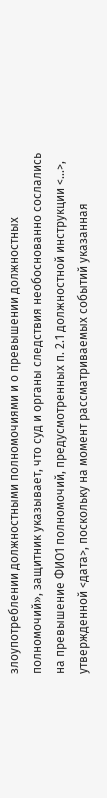злоупотреблении должностными полномочиями и о превышении должностных полномочий», защитник указывает, что суд и органы следствия необоснованно сослались на превышение ФИО1 полномочий, предусмотренных п. 2.1 должностной инструкции <...>, утвержденной <дата>, поскольку на момент рассматриваемых событий указанная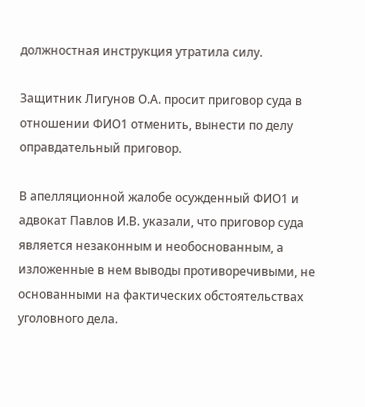должностная инструкция утратила силу.

Защитник Лигунов О.А. просит приговор суда в отношении ФИО1 отменить, вынести по делу оправдательный приговор.

В апелляционной жалобе осужденный ФИО1 и адвокат Павлов И.В. указали, что приговор суда является незаконным и необоснованным, а изложенные в нем выводы противоречивыми, не основанными на фактических обстоятельствах уголовного дела.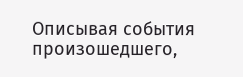Описывая события произошедшего,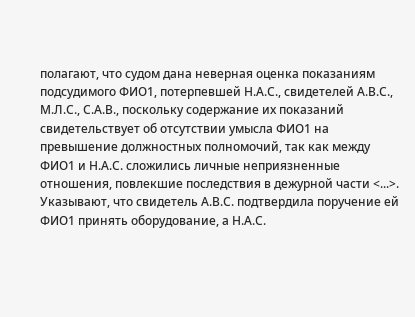полагают, что судом дана неверная оценка показаниям подсудимого ФИО1, потерпевшей Н.А.С., свидетелей А.В.С., М.Л.С., С.А.В., поскольку содержание их показаний свидетельствует об отсутствии умысла ФИО1 на превышение должностных полномочий, так как между ФИО1 и Н.А.С. сложились личные неприязненные отношения, повлекшие последствия в дежурной части <...>. Указывают, что свидетель А.В.С. подтвердила поручение ей ФИО1 принять оборудование, а Н.А.С.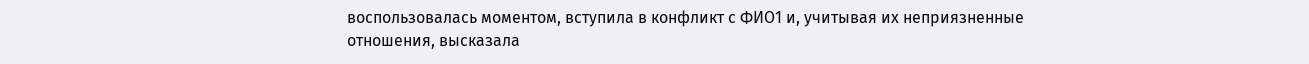воспользовалась моментом, вступила в конфликт с ФИО1 и, учитывая их неприязненные отношения, высказала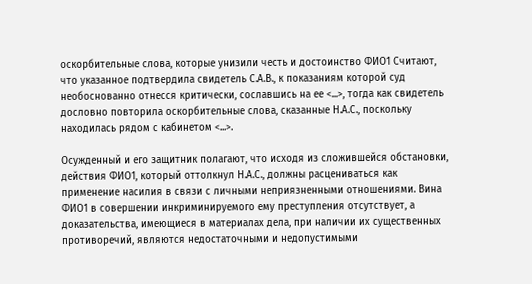оскорбительные слова, которые унизили честь и достоинство ФИО1 Считают, что указанное подтвердила свидетель С.А.В., к показаниям которой суд необоснованно отнесся критически, сославшись на ее <...>, тогда как свидетель дословно повторила оскорбительные слова, сказанные Н.А.С., поскольку находилась рядом с кабинетом <...>.

Осужденный и его защитник полагают, что исходя из сложившейся обстановки, действия ФИО1, который оттолкнул Н.А.С., должны расцениваться как применение насилия в связи с личными неприязненными отношениями. Вина ФИО1 в совершении инкриминируемого ему преступления отсутствует, а доказательства, имеющиеся в материалах дела, при наличии их существенных противоречий, являются недостаточными и недопустимыми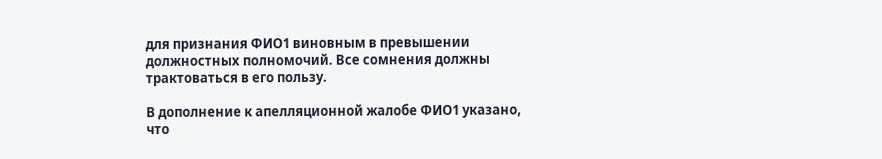для признания ФИО1 виновным в превышении должностных полномочий. Все сомнения должны трактоваться в его пользу.

В дополнение к апелляционной жалобе ФИО1 указано, что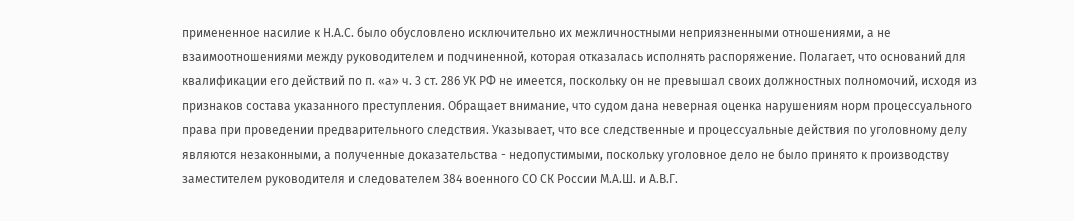примененное насилие к Н.А.С. было обусловлено исключительно их межличностными неприязненными отношениями, а не взаимоотношениями между руководителем и подчиненной, которая отказалась исполнять распоряжение. Полагает, что оснований для квалификации его действий по п. «а» ч. 3 ст. 286 УК РФ не имеется, поскольку он не превышал своих должностных полномочий, исходя из признаков состава указанного преступления. Обращает внимание, что судом дана неверная оценка нарушениям норм процессуального права при проведении предварительного следствия. Указывает, что все следственные и процессуальные действия по уголовному делу являются незаконными, а полученные доказательства - недопустимыми, поскольку уголовное дело не было принято к производству заместителем руководителя и следователем 384 военного СО СК России М.А.Ш. и А.В.Г.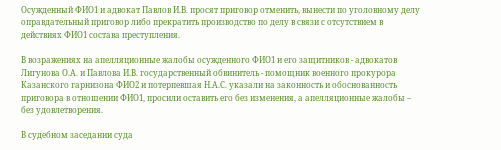Осужденный ФИО1 и адвокат Павлов И.В. просят приговор отменить, вынести по уголовному делу оправдательный приговор либо прекратить производство по делу в связи с отсутствием в действиях ФИО1 состава преступления.

В возражениях на апелляционные жалобы осужденного ФИО1 и его защитников - адвокатов Лигунова О.А. и Павлова И.В. государственный обвинитель - помощник военного прокурора Казанского гарнизона ФИО2 и потерпевшая Н.А.С. указали на законность и обоснованность приговора в отношении ФИО1, просили оставить его без изменения, а апелляционные жалобы – без удовлетворения.

В судебном заседании суда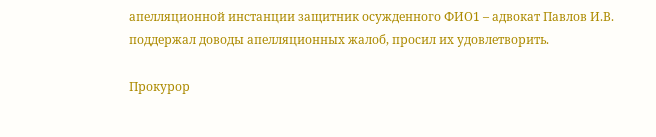апелляционной инстанции защитник осужденного ФИО1 – адвокат Павлов И.В. поддержал доводы апелляционных жалоб, просил их удовлетворить.

Прокурор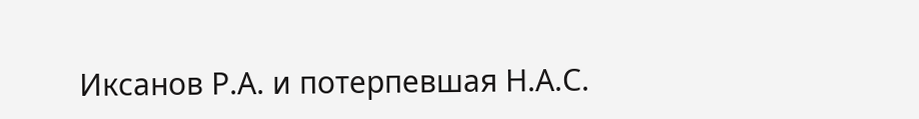Иксанов Р.А. и потерпевшая Н.А.С.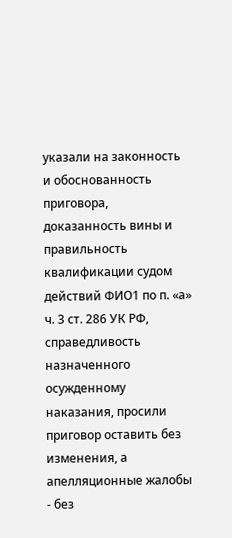указали на законность и обоснованность приговора, доказанность вины и правильность квалификации судом действий ФИО1 по п. «а» ч. 3 ст. 286 УК РФ, справедливость назначенного осужденному наказания, просили приговор оставить без изменения, а апелляционные жалобы - без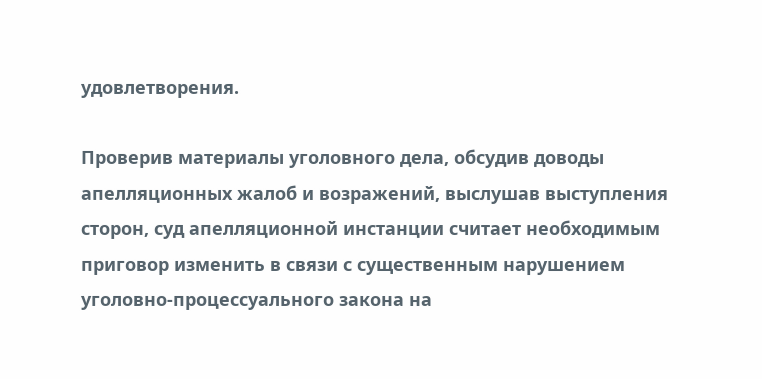удовлетворения.

Проверив материалы уголовного дела, обсудив доводы апелляционных жалоб и возражений, выслушав выступления сторон, суд апелляционной инстанции считает необходимым приговор изменить в связи с существенным нарушением уголовно-процессуального закона на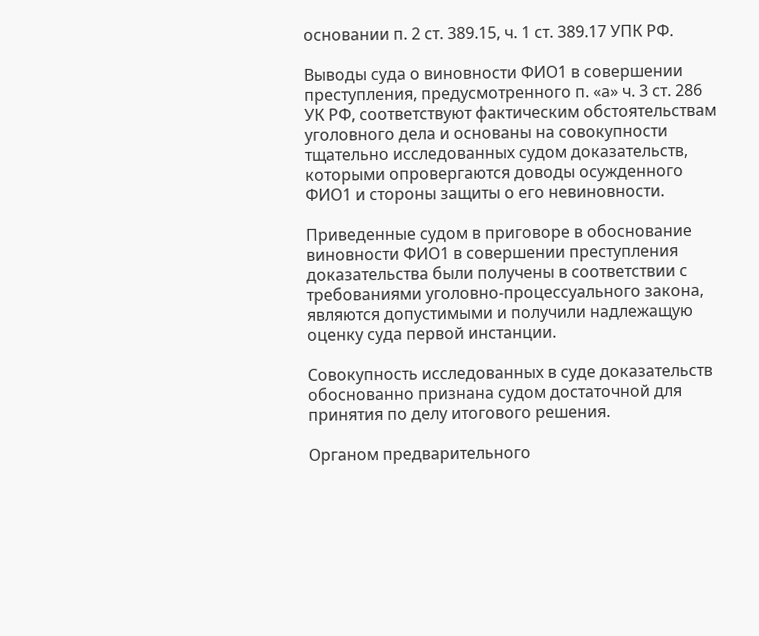основании п. 2 ст. 389.15, ч. 1 ст. 389.17 УПК РФ.

Выводы суда о виновности ФИО1 в совершении преступления, предусмотренного п. «а» ч. 3 ст. 286 УК РФ, соответствуют фактическим обстоятельствам уголовного дела и основаны на совокупности тщательно исследованных судом доказательств, которыми опровергаются доводы осужденного ФИО1 и стороны защиты о его невиновности.

Приведенные судом в приговоре в обоснование виновности ФИО1 в совершении преступления доказательства были получены в соответствии с требованиями уголовно-процессуального закона, являются допустимыми и получили надлежащую оценку суда первой инстанции.

Совокупность исследованных в суде доказательств обоснованно признана судом достаточной для принятия по делу итогового решения.

Органом предварительного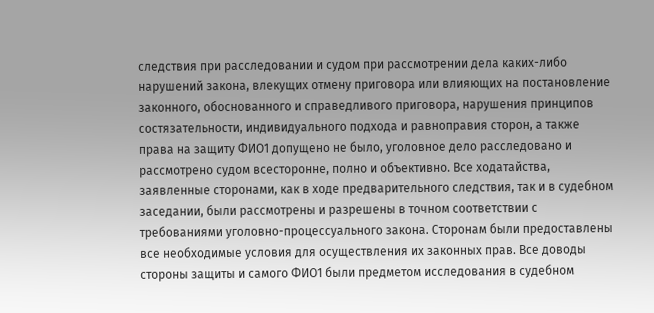следствия при расследовании и судом при рассмотрении дела каких-либо нарушений закона, влекущих отмену приговора или влияющих на постановление законного, обоснованного и справедливого приговора, нарушения принципов состязательности, индивидуального подхода и равноправия сторон, а также права на защиту ФИО1 допущено не было, уголовное дело расследовано и рассмотрено судом всесторонне, полно и объективно. Все ходатайства, заявленные сторонами, как в ходе предварительного следствия, так и в судебном заседании, были рассмотрены и разрешены в точном соответствии с требованиями уголовно-процессуального закона. Сторонам были предоставлены все необходимые условия для осуществления их законных прав. Все доводы стороны защиты и самого ФИО1 были предметом исследования в судебном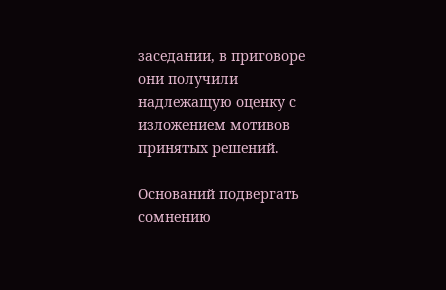заседании, в приговоре они получили надлежащую оценку с изложением мотивов принятых решений.

Оснований подвергать сомнению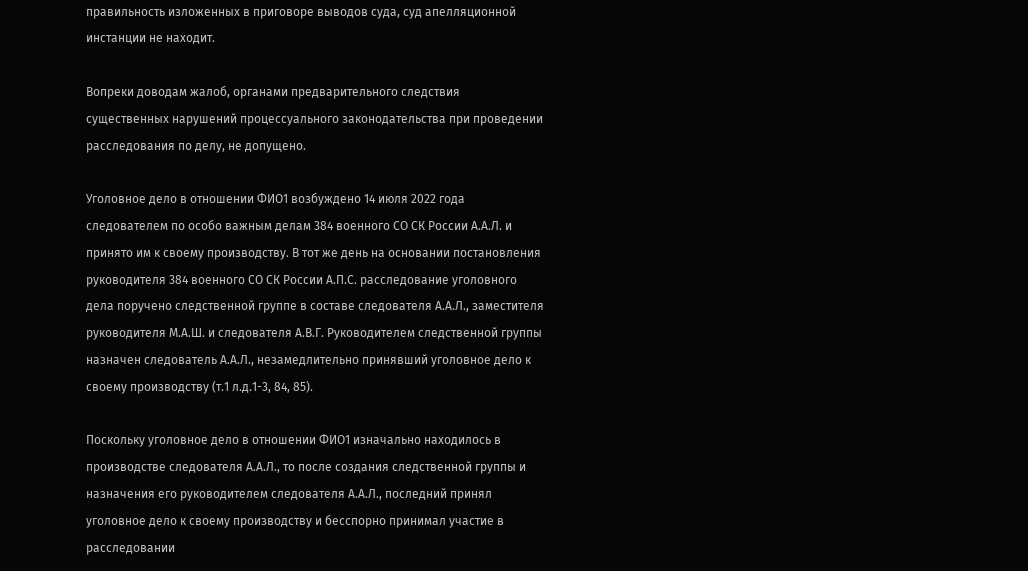правильность изложенных в приговоре выводов суда, суд апелляционной инстанции не находит.

Вопреки доводам жалоб, органами предварительного следствия существенных нарушений процессуального законодательства при проведении расследования по делу, не допущено.

Уголовное дело в отношении ФИО1 возбуждено 14 июля 2022 года следователем по особо важным делам 384 военного СО СК России А.А.Л. и принято им к своему производству. В тот же день на основании постановления руководителя 384 военного СО СК России А.П.С. расследование уголовного дела поручено следственной группе в составе следователя А.А.Л., заместителя руководителя М.А.Ш. и следователя А.В.Г. Руководителем следственной группы назначен следователь А.А.Л., незамедлительно принявший уголовное дело к своему производству (т.1 л.д.1-3, 84, 85).

Поскольку уголовное дело в отношении ФИО1 изначально находилось в производстве следователя А.А.Л., то после создания следственной группы и назначения его руководителем следователя А.А.Л., последний принял уголовное дело к своему производству и бесспорно принимал участие в расследовании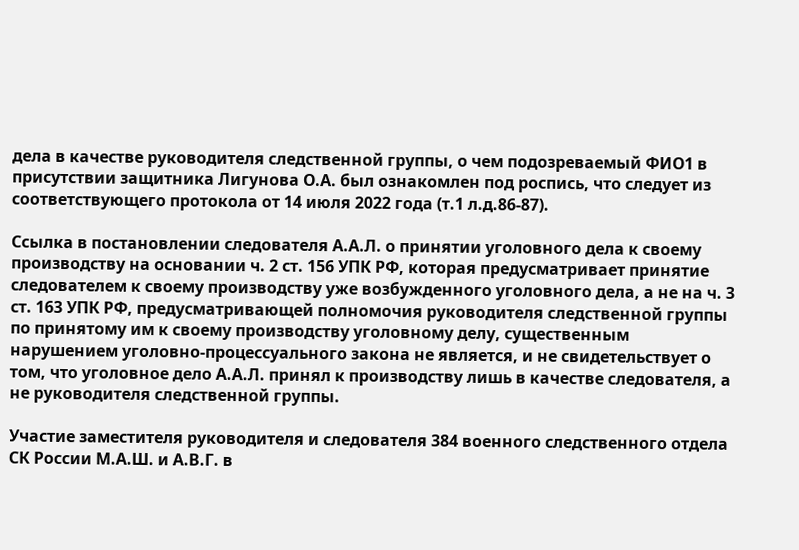дела в качестве руководителя следственной группы, о чем подозреваемый ФИО1 в присутствии защитника Лигунова О.А. был ознакомлен под роспись, что следует из соответствующего протокола от 14 июля 2022 года (т.1 л.д.86-87).

Ссылка в постановлении следователя А.А.Л. о принятии уголовного дела к своему производству на основании ч. 2 ст. 156 УПК РФ, которая предусматривает принятие следователем к своему производству уже возбужденного уголовного дела, а не на ч. 3 ст. 163 УПК РФ, предусматривающей полномочия руководителя следственной группы по принятому им к своему производству уголовному делу, существенным нарушением уголовно-процессуального закона не является, и не свидетельствует о том, что уголовное дело А.А.Л. принял к производству лишь в качестве следователя, а не руководителя следственной группы.

Участие заместителя руководителя и следователя 384 военного следственного отдела СК России М.А.Ш. и А.В.Г. в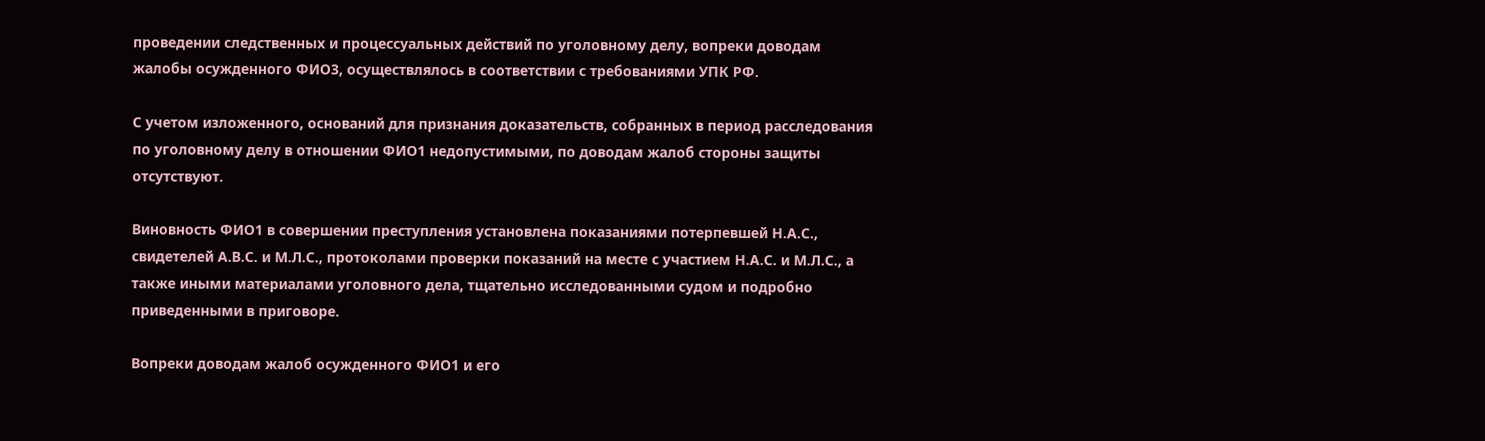проведении следственных и процессуальных действий по уголовному делу, вопреки доводам жалобы осужденного ФИО3, осуществлялось в соответствии с требованиями УПК РФ.

С учетом изложенного, оснований для признания доказательств, собранных в период расследования по уголовному делу в отношении ФИО1 недопустимыми, по доводам жалоб стороны защиты отсутствуют.

Виновность ФИО1 в совершении преступления установлена показаниями потерпевшей Н.А.С., свидетелей А.В.С. и М.Л.С., протоколами проверки показаний на месте с участием Н.А.С. и М.Л.С., а также иными материалами уголовного дела, тщательно исследованными судом и подробно приведенными в приговоре.

Вопреки доводам жалоб осужденного ФИО1 и его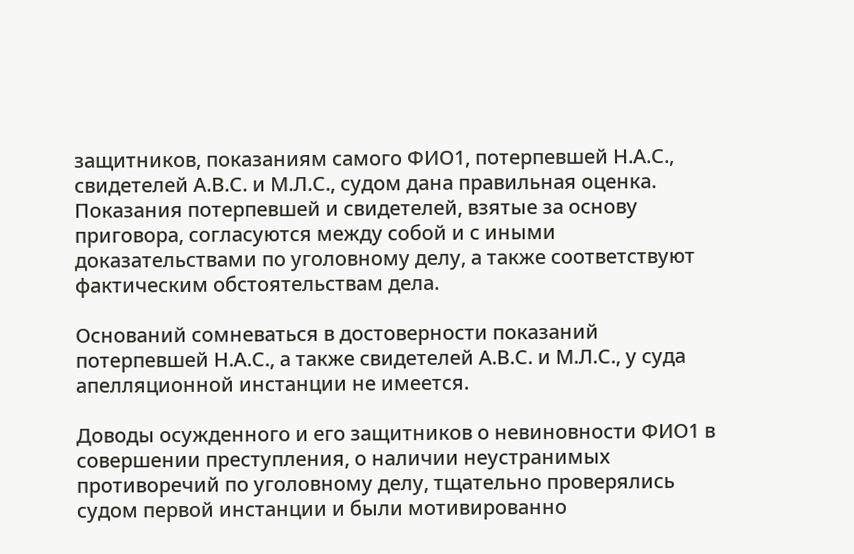защитников, показаниям самого ФИО1, потерпевшей Н.А.С., свидетелей А.В.С. и М.Л.С., судом дана правильная оценка. Показания потерпевшей и свидетелей, взятые за основу приговора, согласуются между собой и с иными доказательствами по уголовному делу, а также соответствуют фактическим обстоятельствам дела.

Оснований сомневаться в достоверности показаний потерпевшей Н.А.С., а также свидетелей А.В.С. и М.Л.С., у суда апелляционной инстанции не имеется.

Доводы осужденного и его защитников о невиновности ФИО1 в совершении преступления, о наличии неустранимых противоречий по уголовному делу, тщательно проверялись судом первой инстанции и были мотивированно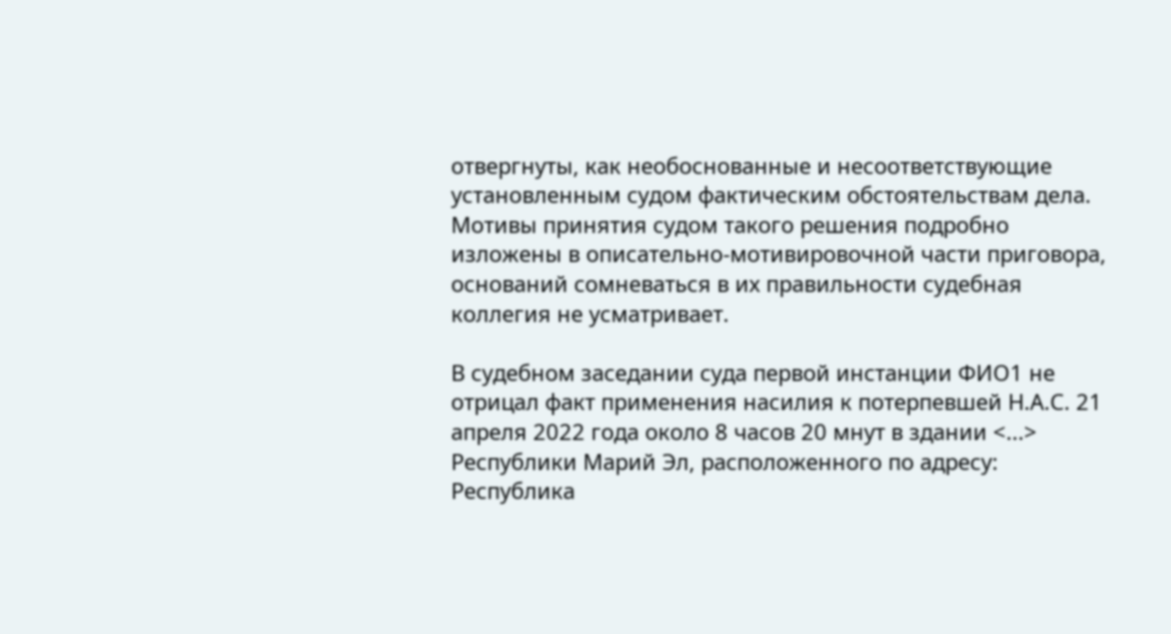отвергнуты, как необоснованные и несоответствующие установленным судом фактическим обстоятельствам дела. Мотивы принятия судом такого решения подробно изложены в описательно-мотивировочной части приговора, оснований сомневаться в их правильности судебная коллегия не усматривает.

В судебном заседании суда первой инстанции ФИО1 не отрицал факт применения насилия к потерпевшей Н.А.С. 21 апреля 2022 года около 8 часов 20 мнут в здании <...> Республики Марий Эл, расположенного по адресу: Республика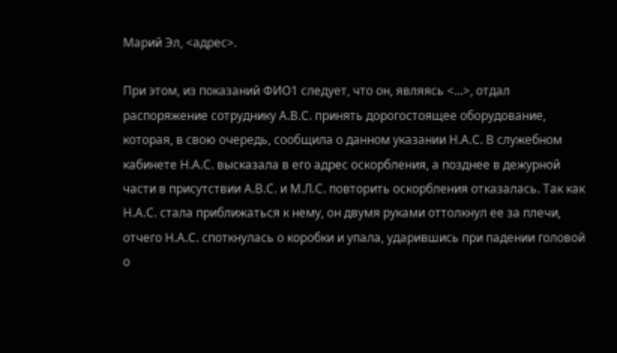Марий Эл, <адрес>.

При этом, из показаний ФИО1 следует, что он, являясь <...>, отдал распоряжение сотруднику А.В.С. принять дорогостоящее оборудование, которая, в свою очередь, сообщила о данном указании Н.А.С. В служебном кабинете Н.А.С. высказала в его адрес оскорбления, а позднее в дежурной части в присутствии А.В.С. и М.Л.С. повторить оскорбления отказалась. Так как Н.А.С. стала приближаться к нему, он двумя руками оттолкнул ее за плечи, отчего Н.А.С. споткнулась о коробки и упала, ударившись при падении головой о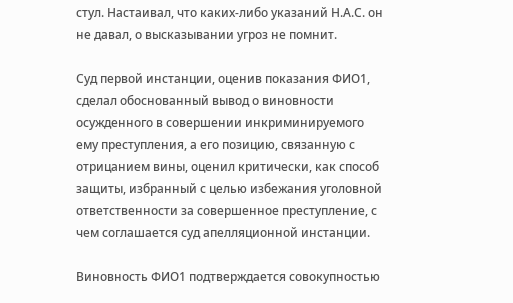стул. Настаивал, что каких-либо указаний Н.А.С. он не давал, о высказывании угроз не помнит.

Суд первой инстанции, оценив показания ФИО1, сделал обоснованный вывод о виновности осужденного в совершении инкриминируемого ему преступления, а его позицию, связанную с отрицанием вины, оценил критически, как способ защиты, избранный с целью избежания уголовной ответственности за совершенное преступление, с чем соглашается суд апелляционной инстанции.

Виновность ФИО1 подтверждается совокупностью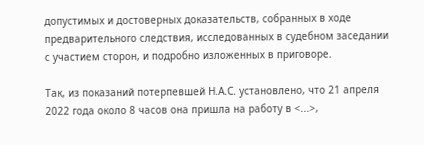допустимых и достоверных доказательств, собранных в ходе предварительного следствия, исследованных в судебном заседании с участием сторон, и подробно изложенных в приговоре.

Так, из показаний потерпевшей Н.А.С. установлено, что 21 апреля 2022 года около 8 часов она пришла на работу в <...>,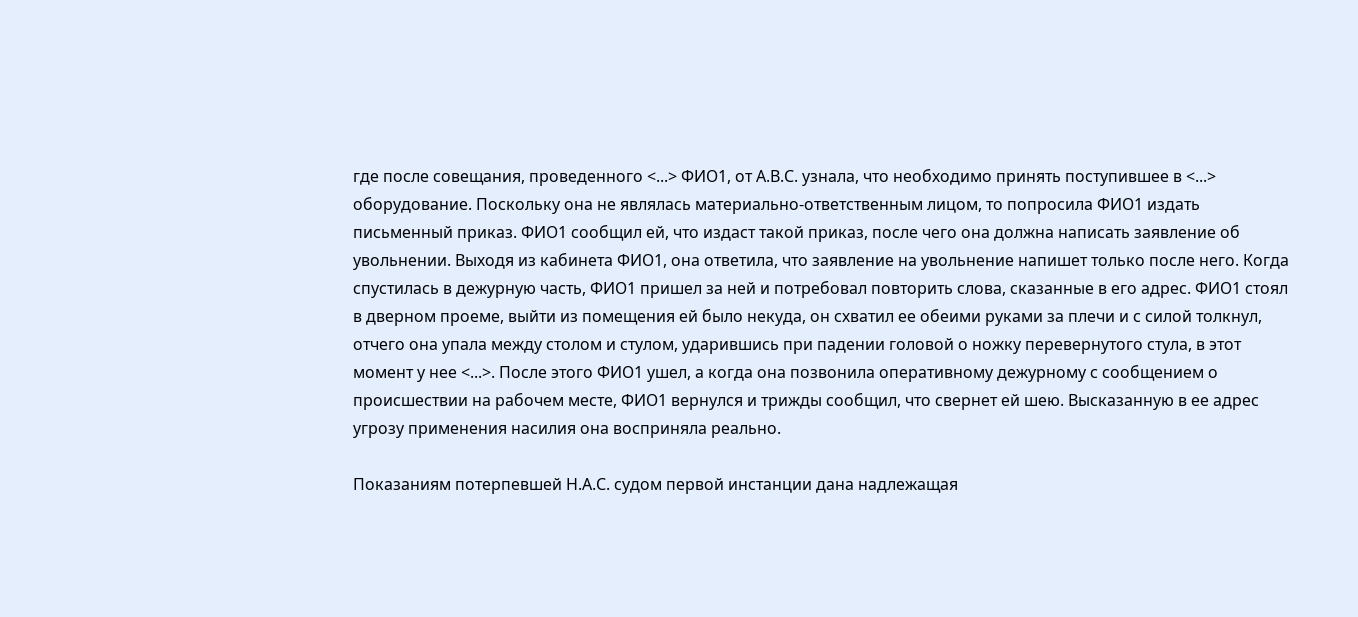где после совещания, проведенного <...> ФИО1, от А.В.С. узнала, что необходимо принять поступившее в <...> оборудование. Поскольку она не являлась материально-ответственным лицом, то попросила ФИО1 издать письменный приказ. ФИО1 сообщил ей, что издаст такой приказ, после чего она должна написать заявление об увольнении. Выходя из кабинета ФИО1, она ответила, что заявление на увольнение напишет только после него. Когда спустилась в дежурную часть, ФИО1 пришел за ней и потребовал повторить слова, сказанные в его адрес. ФИО1 стоял в дверном проеме, выйти из помещения ей было некуда, он схватил ее обеими руками за плечи и с силой толкнул, отчего она упала между столом и стулом, ударившись при падении головой о ножку перевернутого стула, в этот момент у нее <...>. После этого ФИО1 ушел, а когда она позвонила оперативному дежурному с сообщением о происшествии на рабочем месте, ФИО1 вернулся и трижды сообщил, что свернет ей шею. Высказанную в ее адрес угрозу применения насилия она восприняла реально.

Показаниям потерпевшей Н.А.С. судом первой инстанции дана надлежащая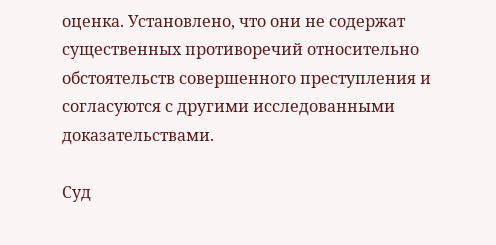оценка. Установлено, что они не содержат существенных противоречий относительно обстоятельств совершенного преступления и согласуются с другими исследованными доказательствами.

Суд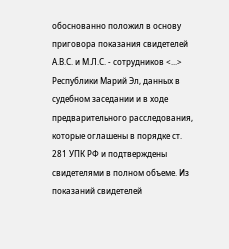обоснованно положил в основу приговора показания свидетелей А.В.С. и М.Л.С. - сотрудников <...> Республики Марий Эл, данных в судебном заседании и в ходе предварительного расследования, которые оглашены в порядке ст. 281 УПК РФ и подтверждены свидетелями в полном объеме. Из показаний свидетелей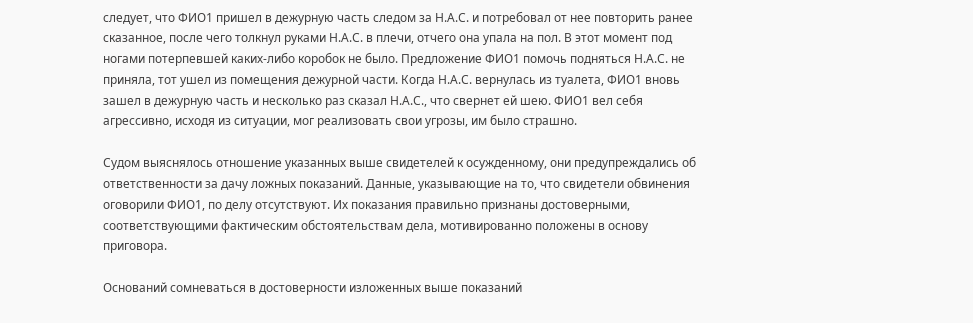следует, что ФИО1 пришел в дежурную часть следом за Н.А.С. и потребовал от нее повторить ранее сказанное, после чего толкнул руками Н.А.С. в плечи, отчего она упала на пол. В этот момент под ногами потерпевшей каких-либо коробок не было. Предложение ФИО1 помочь подняться Н.А.С. не приняла, тот ушел из помещения дежурной части. Когда Н.А.С. вернулась из туалета, ФИО1 вновь зашел в дежурную часть и несколько раз сказал Н.А.С., что свернет ей шею. ФИО1 вел себя агрессивно, исходя из ситуации, мог реализовать свои угрозы, им было страшно.

Судом выяснялось отношение указанных выше свидетелей к осужденному, они предупреждались об ответственности за дачу ложных показаний. Данные, указывающие на то, что свидетели обвинения оговорили ФИО1, по делу отсутствуют. Их показания правильно признаны достоверными, соответствующими фактическим обстоятельствам дела, мотивированно положены в основу приговора.

Оснований сомневаться в достоверности изложенных выше показаний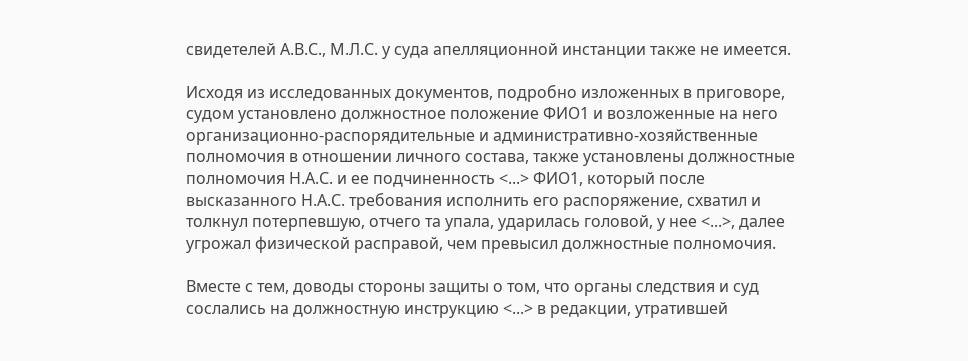свидетелей А.В.С., М.Л.С. у суда апелляционной инстанции также не имеется.

Исходя из исследованных документов, подробно изложенных в приговоре, судом установлено должностное положение ФИО1 и возложенные на него организационно-распорядительные и административно-хозяйственные полномочия в отношении личного состава, также установлены должностные полномочия Н.А.С. и ее подчиненность <...> ФИО1, который после высказанного Н.А.С. требования исполнить его распоряжение, схватил и толкнул потерпевшую, отчего та упала, ударилась головой, у нее <...>, далее угрожал физической расправой, чем превысил должностные полномочия.

Вместе с тем, доводы стороны защиты о том, что органы следствия и суд сослались на должностную инструкцию <...> в редакции, утратившей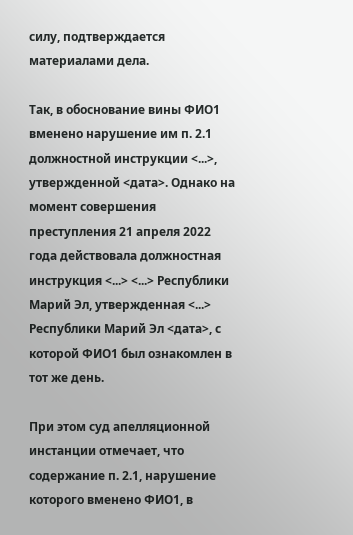силу, подтверждается материалами дела.

Так, в обоснование вины ФИО1 вменено нарушение им п. 2.1 должностной инструкции <...>, утвержденной <дата>. Однако на момент совершения преступления 21 апреля 2022 года действовала должностная инструкция <...> <...> Республики Марий Эл, утвержденная <...> Республики Марий Эл <дата>, с которой ФИО1 был ознакомлен в тот же день.

При этом суд апелляционной инстанции отмечает, что содержание п. 2.1, нарушение которого вменено ФИО1, в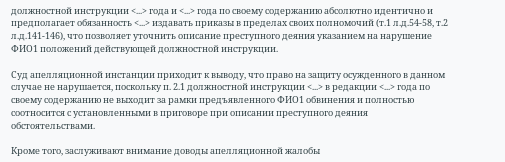должностной инструкции <...> года и <...> года по своему содержанию абсолютно идентично и предполагает обязанность <...> издавать приказы в пределах своих полномочий (т.1 л.д.54-58, т.2 л.д.141-146), что позволяет уточнить описание преступного деяния указанием на нарушение ФИО1 положений действующей должностной инструкции.

Суд апелляционной инстанции приходит к выводу, что право на защиту осужденного в данном случае не нарушается, поскольку п. 2.1 должностной инструкции <...> в редакции <...> года по своему содержанию не выходит за рамки предъявленного ФИО1 обвинения и полностью соотносится с установленными в приговоре при описании преступного деяния обстоятельствами.

Кроме того, заслуживают внимание доводы апелляционной жалобы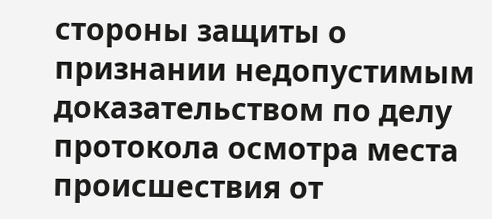стороны защиты о признании недопустимым доказательством по делу протокола осмотра места происшествия от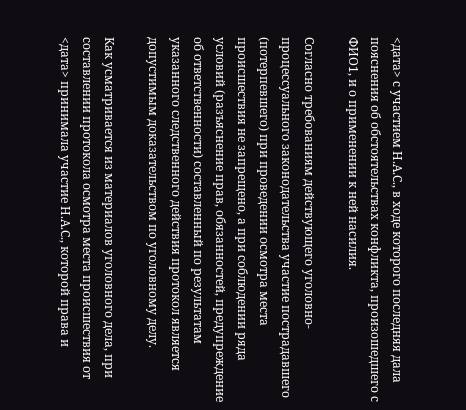<дата> с участием Н.А.С., в ходе которого последняя дала пояснения об обстоятельствах конфликта, произошедшего с ФИО1, и о применении к ней насилия.

Согласно требованиям действующего уголовно-процессуального законодательства участие пострадавшего (потерпевшего) при проведении осмотра места происшествия не запрещено, а при соблюдении ряда условий (разъяснение прав, обязанностей, предупреждение об ответственности) составленный по результатам указанного следственного действия протокол является допустимым доказательством по уголовному делу.

Как усматривается из материалов уголовного дела, при составлении протокола осмотра места происшествия от <дата> принимала участие Н.А.С., которой права и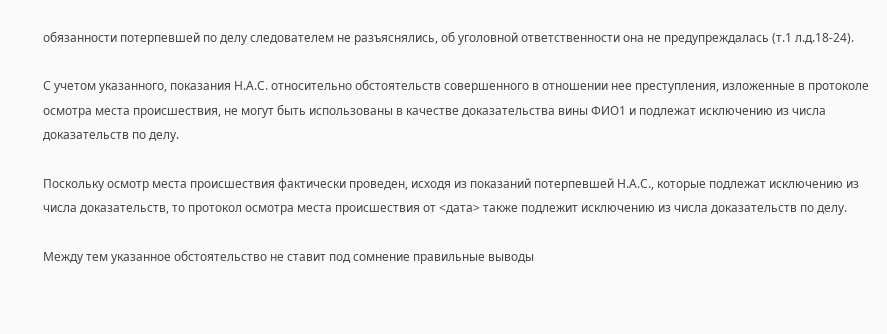обязанности потерпевшей по делу следователем не разъяснялись, об уголовной ответственности она не предупреждалась (т.1 л.д.18-24).

С учетом указанного, показания Н.А.С. относительно обстоятельств совершенного в отношении нее преступления, изложенные в протоколе осмотра места происшествия, не могут быть использованы в качестве доказательства вины ФИО1 и подлежат исключению из числа доказательств по делу.

Поскольку осмотр места происшествия фактически проведен, исходя из показаний потерпевшей Н.А.С., которые подлежат исключению из числа доказательств, то протокол осмотра места происшествия от <дата> также подлежит исключению из числа доказательств по делу.

Между тем указанное обстоятельство не ставит под сомнение правильные выводы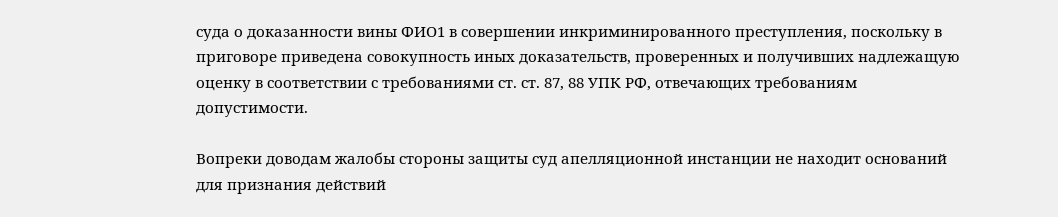суда о доказанности вины ФИО1 в совершении инкриминированного преступления, поскольку в приговоре приведена совокупность иных доказательств, проверенных и получивших надлежащую оценку в соответствии с требованиями ст. ст. 87, 88 УПК РФ, отвечающих требованиям допустимости.

Вопреки доводам жалобы стороны защиты суд апелляционной инстанции не находит оснований для признания действий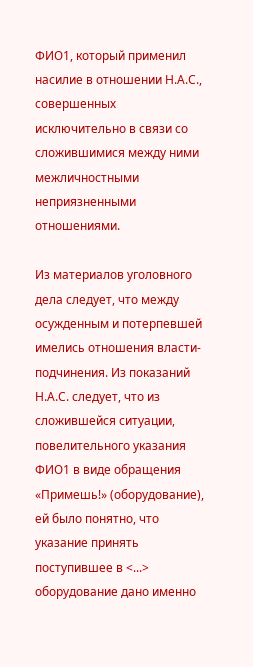ФИО1, который применил насилие в отношении Н.А.С., совершенных исключительно в связи со сложившимися между ними межличностными неприязненными отношениями.

Из материалов уголовного дела следует, что между осужденным и потерпевшей имелись отношения власти-подчинения. Из показаний Н.А.С. следует, что из сложившейся ситуации, повелительного указания ФИО1 в виде обращения «Примешь!» (оборудование), ей было понятно, что указание принять поступившее в <...> оборудование дано именно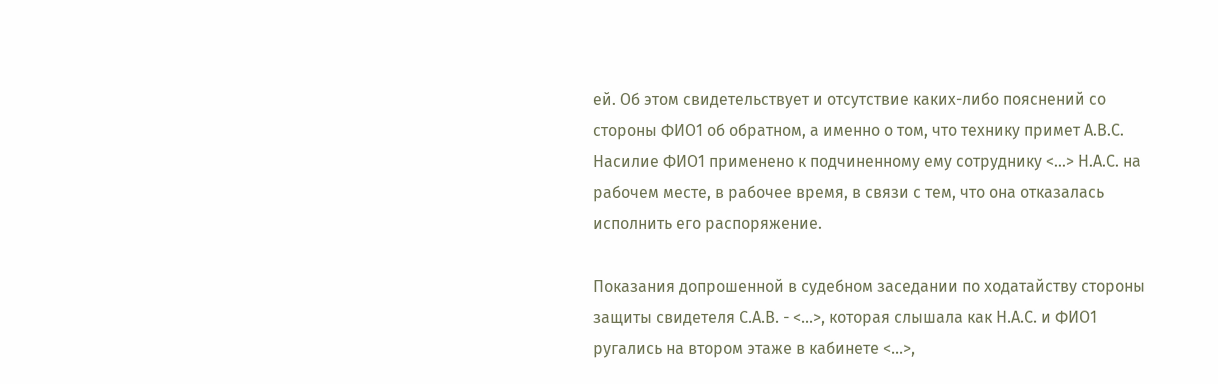ей. Об этом свидетельствует и отсутствие каких-либо пояснений со стороны ФИО1 об обратном, а именно о том, что технику примет А.В.С. Насилие ФИО1 применено к подчиненному ему сотруднику <...> Н.А.С. на рабочем месте, в рабочее время, в связи с тем, что она отказалась исполнить его распоряжение.

Показания допрошенной в судебном заседании по ходатайству стороны защиты свидетеля С.А.В. - <...>, которая слышала как Н.А.С. и ФИО1 ругались на втором этаже в кабинете <...>,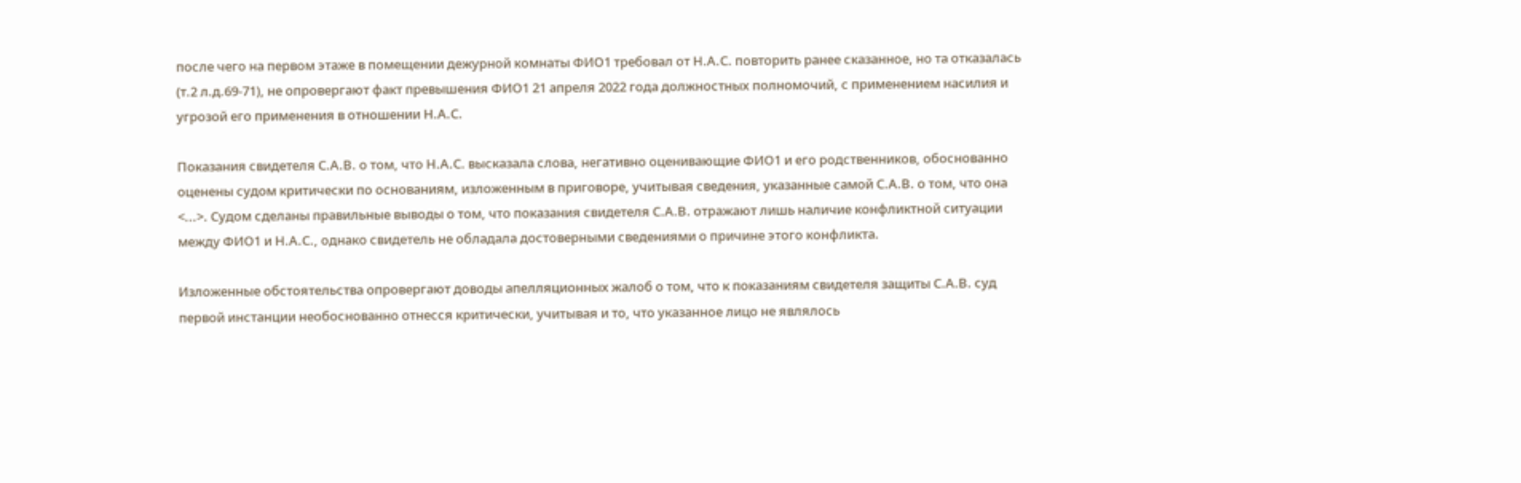после чего на первом этаже в помещении дежурной комнаты ФИО1 требовал от Н.А.С. повторить ранее сказанное, но та отказалась (т.2 л.д.69-71), не опровергают факт превышения ФИО1 21 апреля 2022 года должностных полномочий, с применением насилия и угрозой его применения в отношении Н.А.С.

Показания свидетеля С.А.В. о том, что Н.А.С. высказала слова, негативно оценивающие ФИО1 и его родственников, обоснованно оценены судом критически по основаниям, изложенным в приговоре, учитывая сведения, указанные самой С.А.В. о том, что она <...>. Судом сделаны правильные выводы о том, что показания свидетеля С.А.В. отражают лишь наличие конфликтной ситуации между ФИО1 и Н.А.С., однако свидетель не обладала достоверными сведениями о причине этого конфликта.

Изложенные обстоятельства опровергают доводы апелляционных жалоб о том, что к показаниям свидетеля защиты С.А.В. суд первой инстанции необоснованно отнесся критически, учитывая и то, что указанное лицо не являлось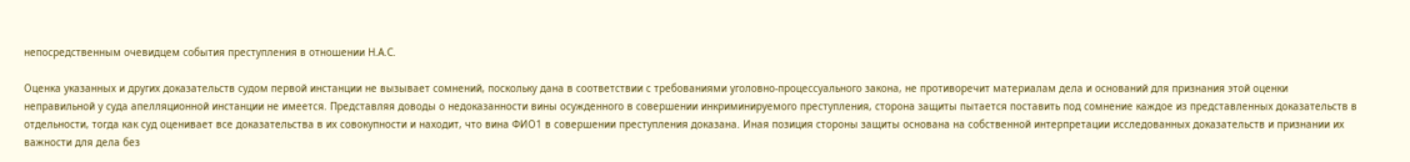непосредственным очевидцем события преступления в отношении Н.А.С.

Оценка указанных и других доказательств судом первой инстанции не вызывает сомнений, поскольку дана в соответствии с требованиями уголовно-процессуального закона, не противоречит материалам дела и оснований для признания этой оценки неправильной у суда апелляционной инстанции не имеется. Представляя доводы о недоказанности вины осужденного в совершении инкриминируемого преступления, сторона защиты пытается поставить под сомнение каждое из представленных доказательств в отдельности, тогда как суд оценивает все доказательства в их совокупности и находит, что вина ФИО1 в совершении преступления доказана. Иная позиция стороны защиты основана на собственной интерпретации исследованных доказательств и признании их важности для дела без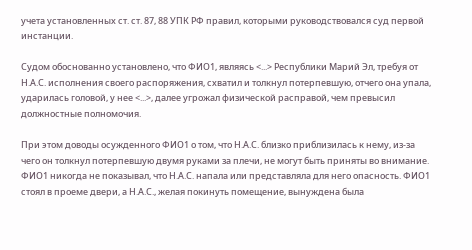учета установленных ст. ст. 87, 88 УПК РФ правил, которыми руководствовался суд первой инстанции.

Судом обоснованно установлено, что ФИО1, являясь <...> Республики Марий Эл, требуя от Н.А.С. исполнения своего распоряжения, схватил и толкнул потерпевшую, отчего она упала, ударилась головой, у нее <...>, далее угрожал физической расправой, чем превысил должностные полномочия.

При этом доводы осужденного ФИО1 о том, что Н.А.С. близко приблизилась к нему, из-за чего он толкнул потерпевшую двумя руками за плечи, не могут быть приняты во внимание. ФИО1 никогда не показывал, что Н.А.С. напала или представляла для него опасность. ФИО1 стоял в проеме двери, а Н.А.С., желая покинуть помещение, вынуждена была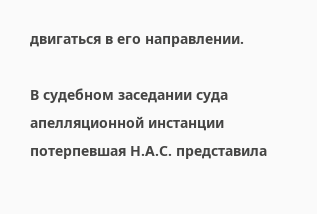двигаться в его направлении.

В судебном заседании суда апелляционной инстанции потерпевшая Н.А.С. представила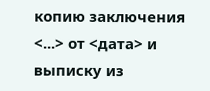копию заключения <...> от <дата> и выписку из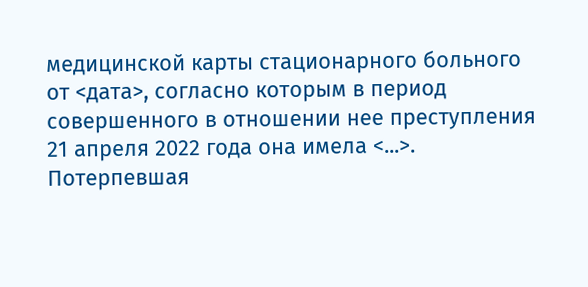медицинской карты стационарного больного от <дата>, согласно которым в период совершенного в отношении нее преступления 21 апреля 2022 года она имела <...>. Потерпевшая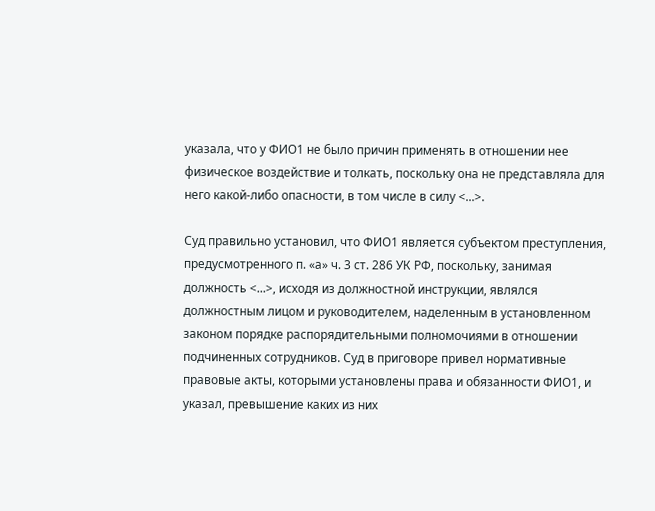указала, что у ФИО1 не было причин применять в отношении нее физическое воздействие и толкать, поскольку она не представляла для него какой-либо опасности, в том числе в силу <...>.

Суд правильно установил, что ФИО1 является субъектом преступления, предусмотренного п. «а» ч. 3 ст. 286 УК РФ, поскольку, занимая должность <...>, исходя из должностной инструкции, являлся должностным лицом и руководителем, наделенным в установленном законом порядке распорядительными полномочиями в отношении подчиненных сотрудников. Суд в приговоре привел нормативные правовые акты, которыми установлены права и обязанности ФИО1, и указал, превышение каких из них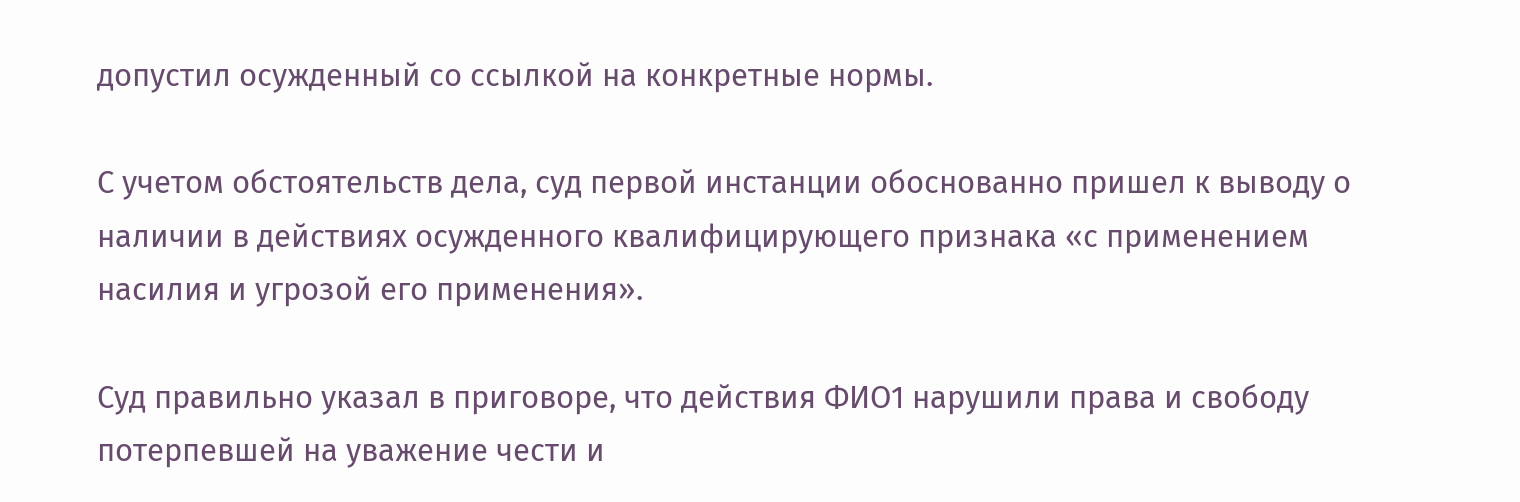допустил осужденный со ссылкой на конкретные нормы.

С учетом обстоятельств дела, суд первой инстанции обоснованно пришел к выводу о наличии в действиях осужденного квалифицирующего признака «с применением насилия и угрозой его применения».

Суд правильно указал в приговоре, что действия ФИО1 нарушили права и свободу потерпевшей на уважение чести и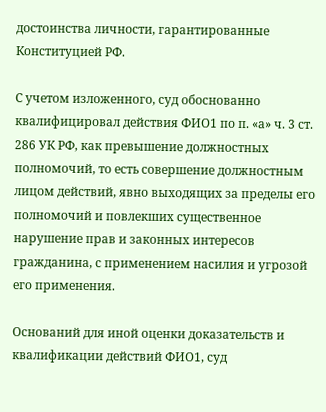достоинства личности, гарантированные Конституцией РФ.

С учетом изложенного, суд обоснованно квалифицировал действия ФИО1 по п. «а» ч. 3 ст. 286 УК РФ, как превышение должностных полномочий, то есть совершение должностным лицом действий, явно выходящих за пределы его полномочий и повлекших существенное нарушение прав и законных интересов гражданина, с применением насилия и угрозой его применения.

Оснований для иной оценки доказательств и квалификации действий ФИО1, суд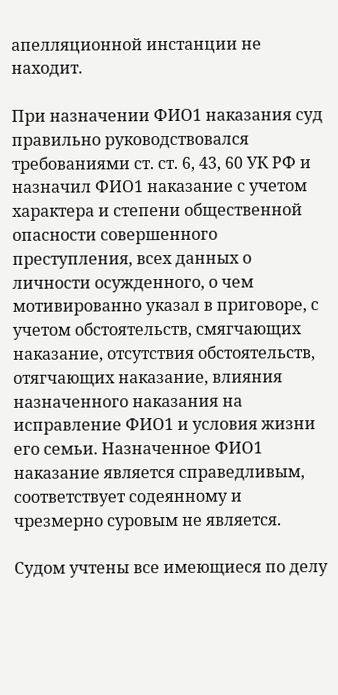апелляционной инстанции не находит.

При назначении ФИО1 наказания суд правильно руководствовался требованиями ст. ст. 6, 43, 60 УК РФ и назначил ФИО1 наказание с учетом характера и степени общественной опасности совершенного преступления, всех данных о личности осужденного, о чем мотивированно указал в приговоре, с учетом обстоятельств, смягчающих наказание, отсутствия обстоятельств, отягчающих наказание, влияния назначенного наказания на исправление ФИО1 и условия жизни его семьи. Назначенное ФИО1 наказание является справедливым, соответствует содеянному и чрезмерно суровым не является.

Судом учтены все имеющиеся по делу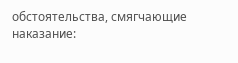обстоятельства, смягчающие наказание: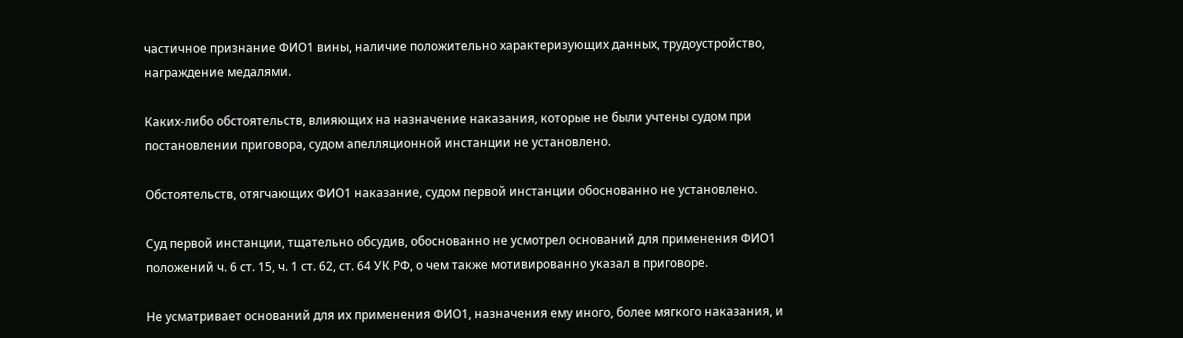частичное признание ФИО1 вины, наличие положительно характеризующих данных, трудоустройство, награждение медалями.

Каких-либо обстоятельств, влияющих на назначение наказания, которые не были учтены судом при постановлении приговора, судом апелляционной инстанции не установлено.

Обстоятельств, отягчающих ФИО1 наказание, судом первой инстанции обоснованно не установлено.

Суд первой инстанции, тщательно обсудив, обоснованно не усмотрел оснований для применения ФИО1 положений ч. 6 ст. 15, ч. 1 ст. 62, ст. 64 УК РФ, о чем также мотивированно указал в приговоре.

Не усматривает оснований для их применения ФИО1, назначения ему иного, более мягкого наказания, и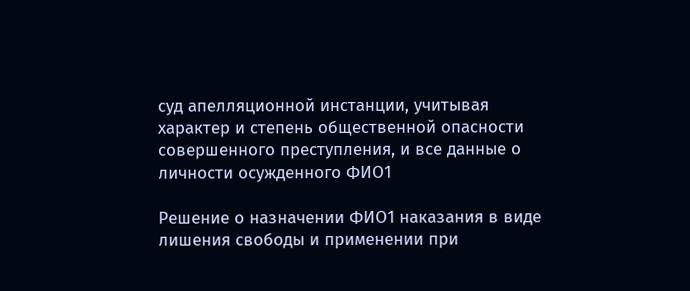суд апелляционной инстанции, учитывая характер и степень общественной опасности совершенного преступления, и все данные о личности осужденного ФИО1

Решение о назначении ФИО1 наказания в виде лишения свободы и применении при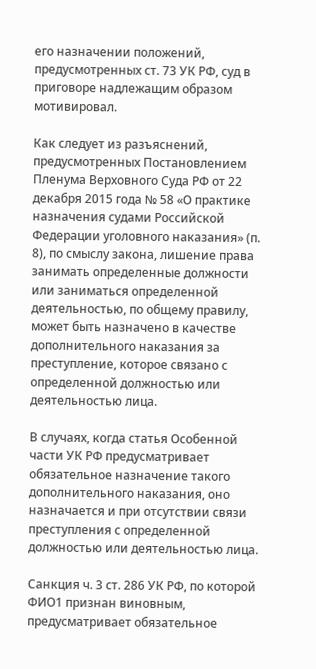его назначении положений, предусмотренных ст. 73 УК РФ, суд в приговоре надлежащим образом мотивировал.

Как следует из разъяснений, предусмотренных Постановлением Пленума Верховного Суда РФ от 22 декабря 2015 года № 58 «О практике назначения судами Российской Федерации уголовного наказания» (п. 8), по смыслу закона, лишение права занимать определенные должности или заниматься определенной деятельностью, по общему правилу, может быть назначено в качестве дополнительного наказания за преступление, которое связано с определенной должностью или деятельностью лица.

В случаях, когда статья Особенной части УК РФ предусматривает обязательное назначение такого дополнительного наказания, оно назначается и при отсутствии связи преступления с определенной должностью или деятельностью лица.

Санкция ч. 3 ст. 286 УК РФ, по которой ФИО1 признан виновным, предусматривает обязательное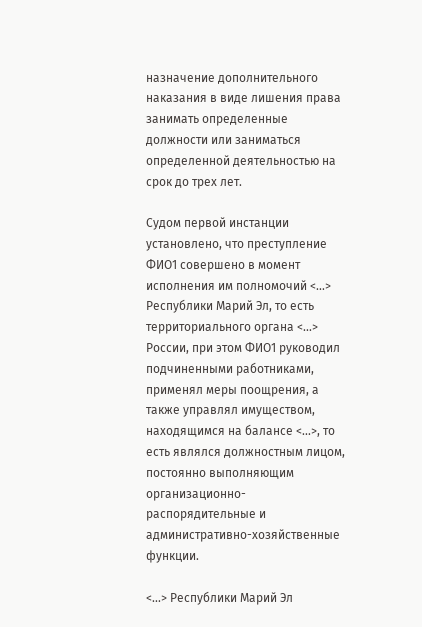назначение дополнительного наказания в виде лишения права занимать определенные должности или заниматься определенной деятельностью на срок до трех лет.

Судом первой инстанции установлено, что преступление ФИО1 совершено в момент исполнения им полномочий <...> Республики Марий Эл, то есть территориального органа <...> России, при этом ФИО1 руководил подчиненными работниками, применял меры поощрения, а также управлял имуществом, находящимся на балансе <...>, то есть являлся должностным лицом, постоянно выполняющим организационно-распорядительные и административно-хозяйственные функции.

<...> Республики Марий Эл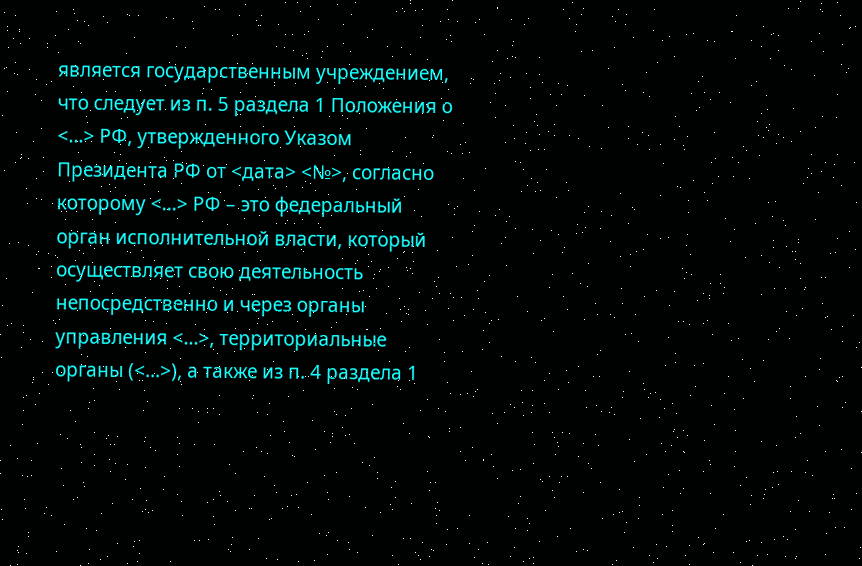является государственным учреждением, что следует из п. 5 раздела 1 Положения о <...> РФ, утвержденного Указом Президента РФ от <дата> <№>, согласно которому <...> РФ – это федеральный орган исполнительной власти, который осуществляет свою деятельность непосредственно и через органы управления <...>, территориальные органы (<...>), а также из п. 4 раздела 1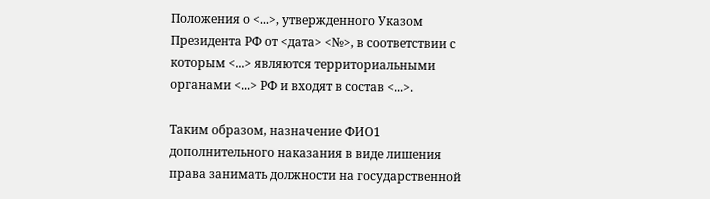Положения о <...>, утвержденного Указом Президента РФ от <дата> <№>, в соответствии с которым <...> являются территориальными органами <...> РФ и входят в состав <...>.

Таким образом, назначение ФИО1 дополнительного наказания в виде лишения права занимать должности на государственной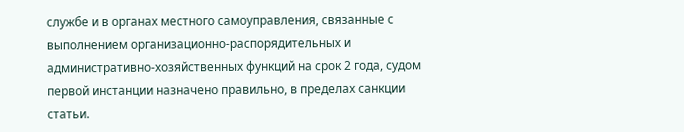службе и в органах местного самоуправления, связанные с выполнением организационно-распорядительных и административно-хозяйственных функций на срок 2 года, судом первой инстанции назначено правильно, в пределах санкции статьи.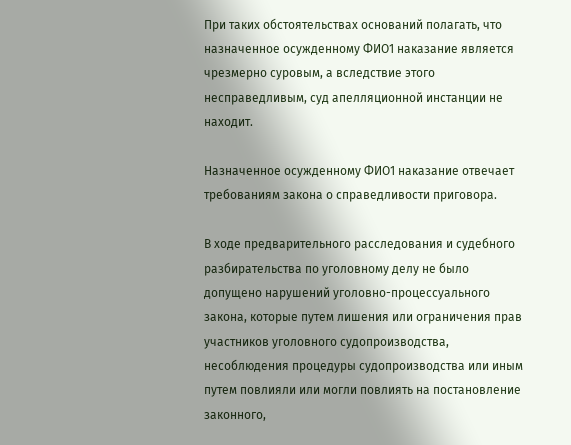При таких обстоятельствах оснований полагать, что назначенное осужденному ФИО1 наказание является чрезмерно суровым, а вследствие этого несправедливым, суд апелляционной инстанции не находит.

Назначенное осужденному ФИО1 наказание отвечает требованиям закона о справедливости приговора.

В ходе предварительного расследования и судебного разбирательства по уголовному делу не было допущено нарушений уголовно-процессуального закона, которые путем лишения или ограничения прав участников уголовного судопроизводства, несоблюдения процедуры судопроизводства или иным путем повлияли или могли повлиять на постановление законного,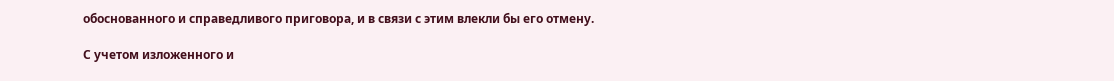обоснованного и справедливого приговора, и в связи с этим влекли бы его отмену.

С учетом изложенного и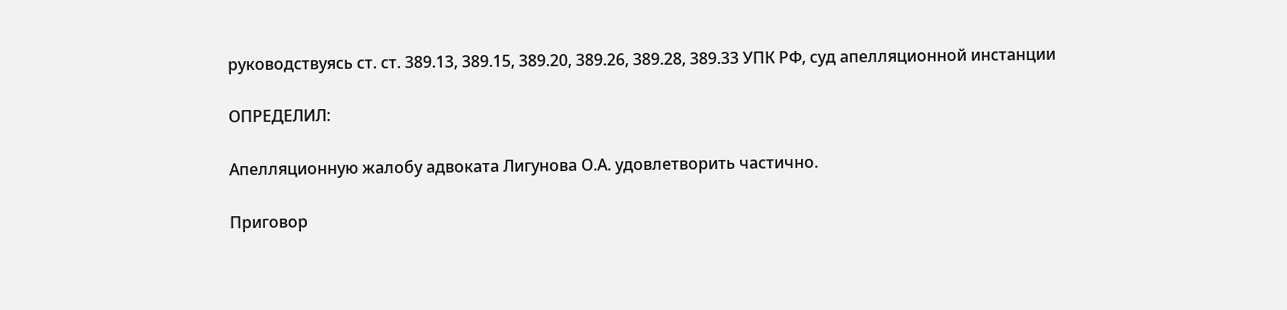руководствуясь ст. ст. 389.13, 389.15, 389.20, 389.26, 389.28, 389.33 УПК РФ, суд апелляционной инстанции

ОПРЕДЕЛИЛ:

Апелляционную жалобу адвоката Лигунова О.А. удовлетворить частично.

Приговор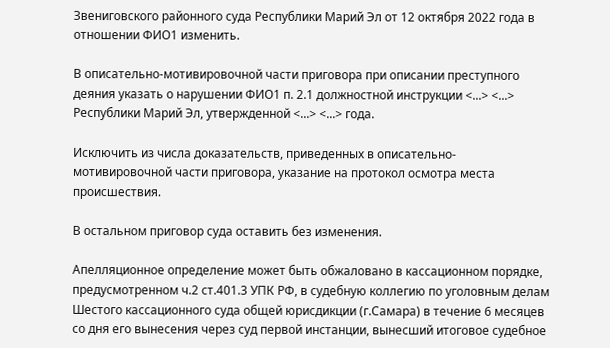Звениговского районного суда Республики Марий Эл от 12 октября 2022 года в отношении ФИО1 изменить.

В описательно-мотивировочной части приговора при описании преступного деяния указать о нарушении ФИО1 п. 2.1 должностной инструкции <...> <...> Республики Марий Эл, утвержденной <...> <...> года.

Исключить из числа доказательств, приведенных в описательно-мотивировочной части приговора, указание на протокол осмотра места происшествия.

В остальном приговор суда оставить без изменения.

Апелляционное определение может быть обжаловано в кассационном порядке, предусмотренном ч.2 ст.401.3 УПК РФ, в судебную коллегию по уголовным делам Шестого кассационного суда общей юрисдикции (г.Самара) в течение 6 месяцев со дня его вынесения через суд первой инстанции, вынесший итоговое судебное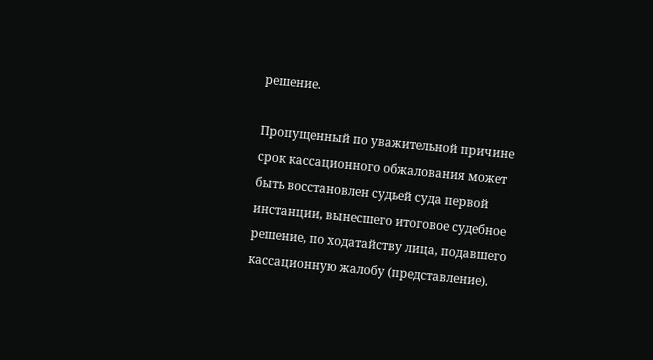решение.

Пропущенный по уважительной причине срок кассационного обжалования может быть восстановлен судьей суда первой инстанции, вынесшего итоговое судебное решение, по ходатайству лица, подавшего кассационную жалобу (представление).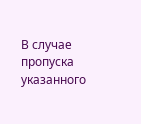В случае пропуска указанного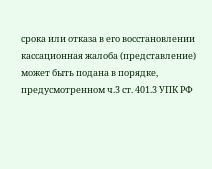срока или отказа в его восстановлении кассационная жалоба (представление) может быть подана в порядке, предусмотренном ч.3 ст. 401.3 УПК РФ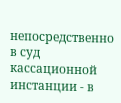непосредственно в суд кассационной инстанции - в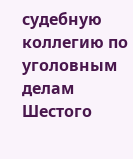судебную коллегию по уголовным делам Шестого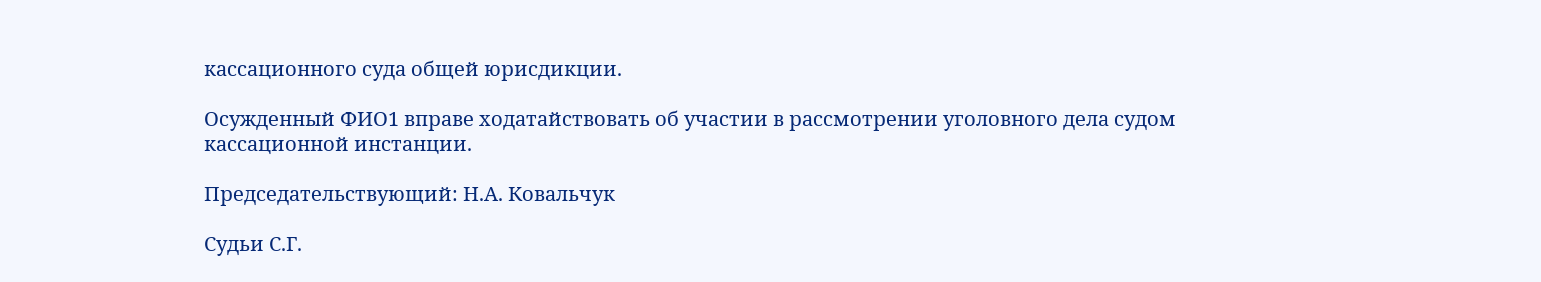кассационного суда общей юрисдикции.

Осужденный ФИО1 вправе ходатайствовать об участии в рассмотрении уголовного дела судом кассационной инстанции.

Председательствующий: Н.А. Ковальчук

Судьи С.Г.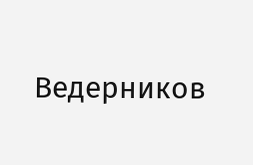Ведерников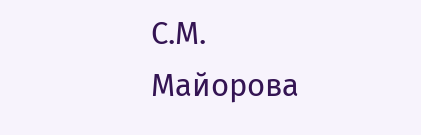С.М. Майорова